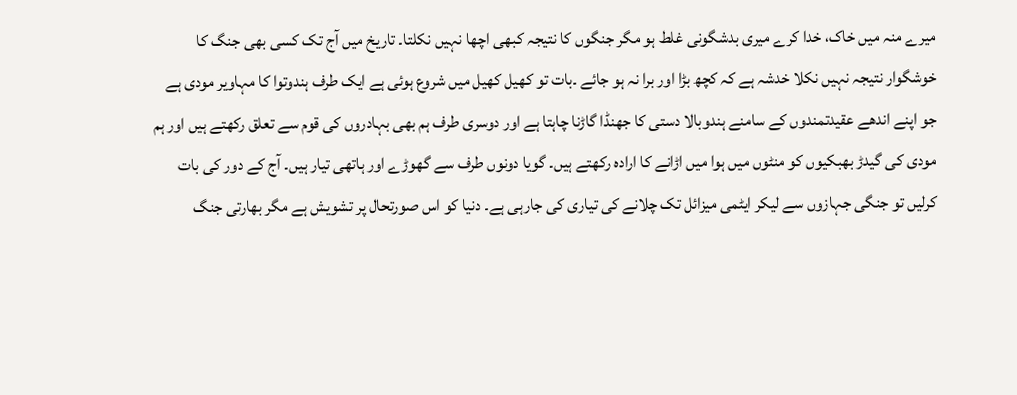میرے منہ میں خاک، خدا کرے میری بدشگونی غلط ہو مگر جنگوں کا نتیجہ کبھی اچھا نہیں نکلتا۔ تاریخ میں آج تک کسی بھی جنگ کا خوشگوار نتیجہ نہیں نکلا خدشہ ہے کہ کچھ بڑا اور برا نہ ہو جائے ۔بات تو کھیل کھیل میں شروع ہوئی ہے ایک طرف ہندوتوا کا مہاویر مودی ہے جو اپنے اندھے عقیدتمندوں کے سامنے ہندوبالا دستی کا جھنڈا گاڑنا چاہتا ہے اور دوسری طرف ہم بھی بہادروں کی قوم سے تعلق رکھتے ہیں اور ہم مودی کی گیدڑ بھبکیوں کو منٹوں میں ہوا میں اڑانے کا ارادہ رکھتے ہیں۔ گویا دونوں طرف سے گھوڑے اور ہاتھی تیار ہیں۔ آج کے دور کی بات کرلیں تو جنگی جہازوں سے لیکر ایٹمی میزائل تک چلانے کی تیاری کی جارہی ہے۔ دنیا کو اس صورتحال پر تشویش ہے مگر بھارتی جنگ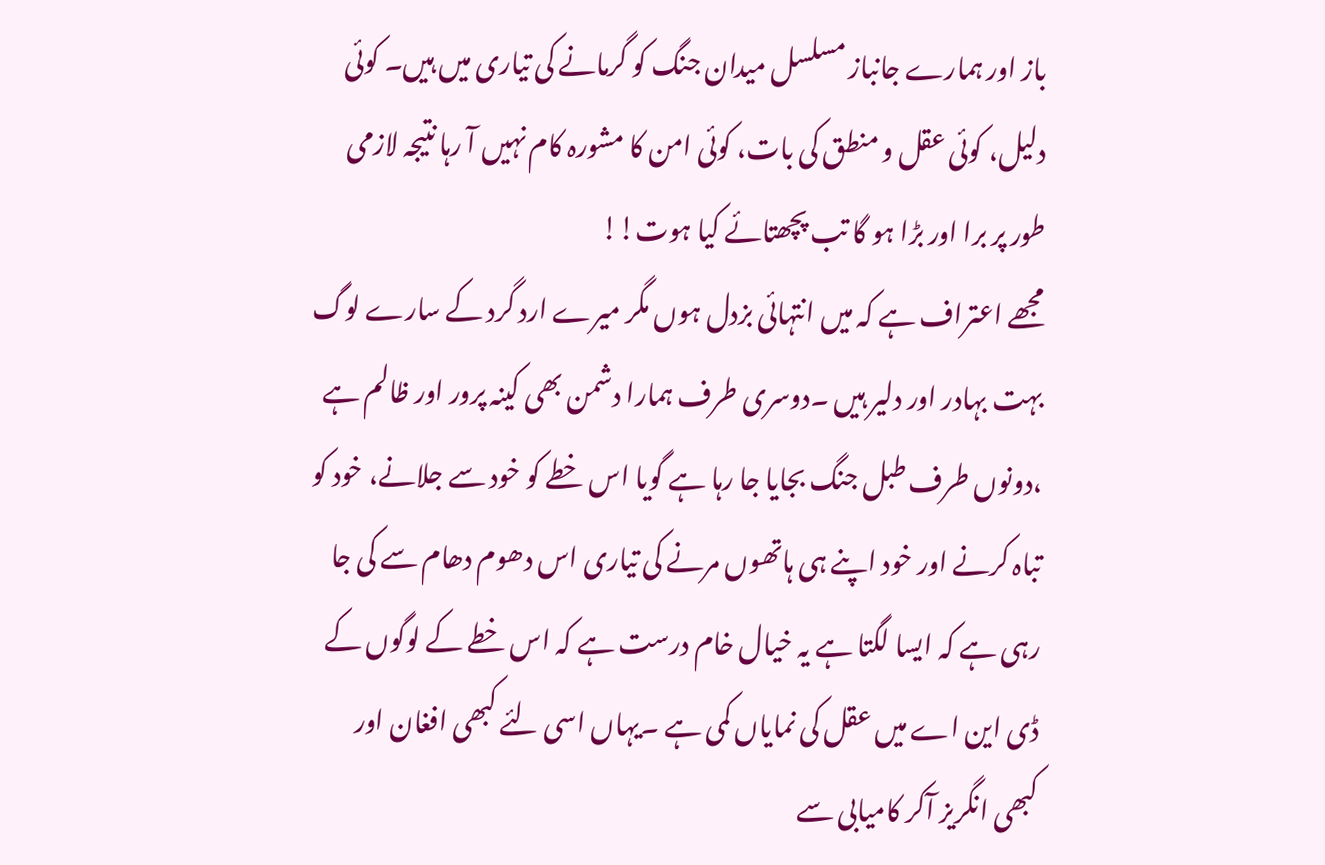باز اور ہمارے جانباز مسلسل میدان جنگ کو گرمانے کی تیاری میں ہیں۔ کوئی دلیل، کوئی عقل و منطق کی بات، کوئی امن کا مشورہ کام نہیں آ رہا نتیجہ لازمی طور پر برا اور بڑا ہو گا تب پچھتائے کیا ہوت!!
مجھے اعتراف ہے کہ میں انتہائی بزدل ہوں مگر میرے ارد گرد کے سارے لوگ بہت بہادر اور دلیر ہیں ۔دوسری طرف ہمارا دشمن بھی کینہ پرور اور ظالم ہے ،دونوں طرف طبل جنگ بجایا جا رہا ہے گویا اس خطے کو خود سے جلانے، خود کو تباہ کرنے اور خود اپنے ہی ہاتھوں مرنے کی تیاری اس دھوم دھام سے کی جا رہی ہے کہ ایسا لگتا ہے یہ خیال خام درست ہے کہ اس خطے کے لوگوں کے ڈی این اے میں عقل کی نمایاں کمی ہے ۔یہاں اسی لئے کبھی افغان اور کبھی انگریز آکر کامیابی سے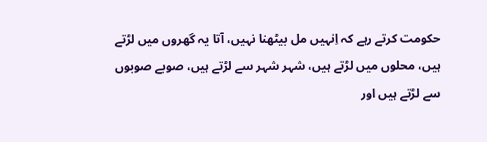حکومت کرتے رہے کہ اِنہیں مل بیٹھنا نہیں، آتا یہ گھروں میں لڑتے ہیں، محلوں میں لڑتے ہیں، شہر شہر سے لڑتے ہیں، صوبے صوبوں سے لڑتے ہیں اور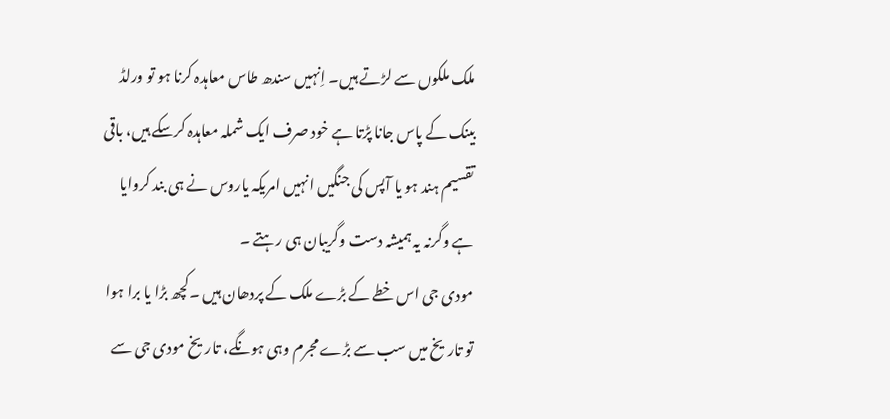ملک ملکوں سے لڑتے ہیں۔ اِنہیں سندھ طاس معاہدہ کرنا ہو تو ورلڈ بینک کے پاس جانا پڑتا ہے خود صرف ایک شملہ معاہدہ کرسکے ہیں، باقی تقسیم ہند ہو یا آپس کی جنگیں انہیں امریکہ یاروس نے ہی بند کروایا ہے وگرنہ یہ ہمیشہ دست وگریبان ہی رہتے ۔
مودی جی اس خطے کے بڑے ملک کے پردھان ہیں ۔کچھ بڑا یا برا ہوا تو تاریخ میں سب سے بڑے مجرم وہی ہونگے، تاریخ مودی جی سے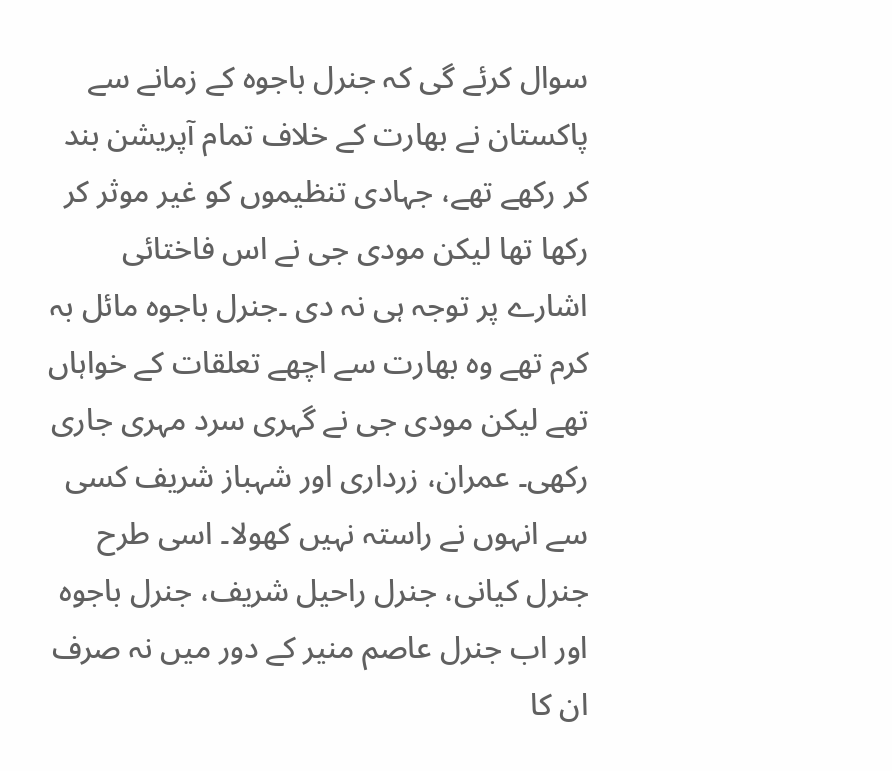سوال کرئے گی کہ جنرل باجوہ کے زمانے سے پاکستان نے بھارت کے خلاف تمام آپریشن بند کر رکھے تھے، جہادی تنظیموں کو غیر موثر کر رکھا تھا لیکن مودی جی نے اس فاختائی اشارے پر توجہ ہی نہ دی ۔جنرل باجوہ مائل بہ کرم تھے وہ بھارت سے اچھے تعلقات کے خواہاں تھے لیکن مودی جی نے گہری سرد مہری جاری رکھی۔ عمران، زرداری اور شہباز شریف کسی سے انہوں نے راستہ نہیں کھولا۔ اسی طرح جنرل کیانی، جنرل راحیل شریف، جنرل باجوہ اور اب جنرل عاصم منیر کے دور میں نہ صرف ان کا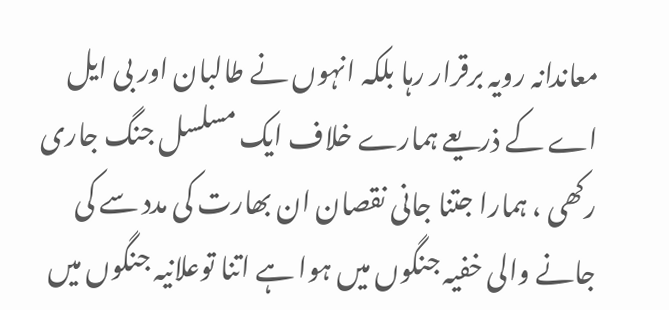معاندانہ رویہ برقرار رہا بلکہ انہوں نے طالبان اور بی ایل اے کے ذریعے ہمارے خلاف ایک مسلسل جنگ جاری رکھی ، ہمارا جتنا جانی نقصان ان بھارت کی مدد سے کی جانے والی خفیہ جنگوں میں ہوا ہے اتنا توعلانیہ جنگوں میں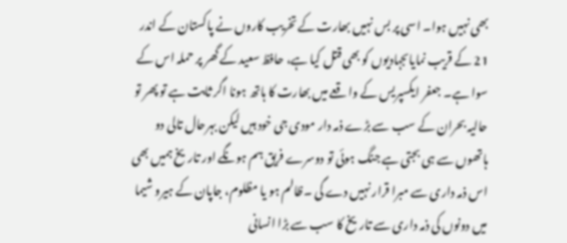بھی نہیں ہوا۔ اسی پر بس نہیں بھارت کے تخریب کاروں نے پاکستان کے اندر 21 کے قریب نمایاںجہادیوں کو بھی قتل کیا ہے، حافظ سعید کے گھر پر حملہ اس کے سوا ہے۔ جعفر ایکسپریس کے واقعے میں بھارت کا ہاتھ ہونا اگر ثابت ہے تو پھر تو حالیہ بحران کے سب سے بڑے ذمہ دار مودی جی خود ہیں لیکن بہرحال تالی دو ہاتھوں سے ہی بجتی ہے جنگ ہوئی تو دوسرے فریق ہم ہونگے اور تاریخ ہمیں بھی اس ذمہ داری سے مبرا قرار نہیں دے گی ۔ظالم ہو یا مظلوم، جاپان کے ہیرو شیما میں دونوں کی ذمہ داری سے تاریخ کا سب سے بڑا انسانی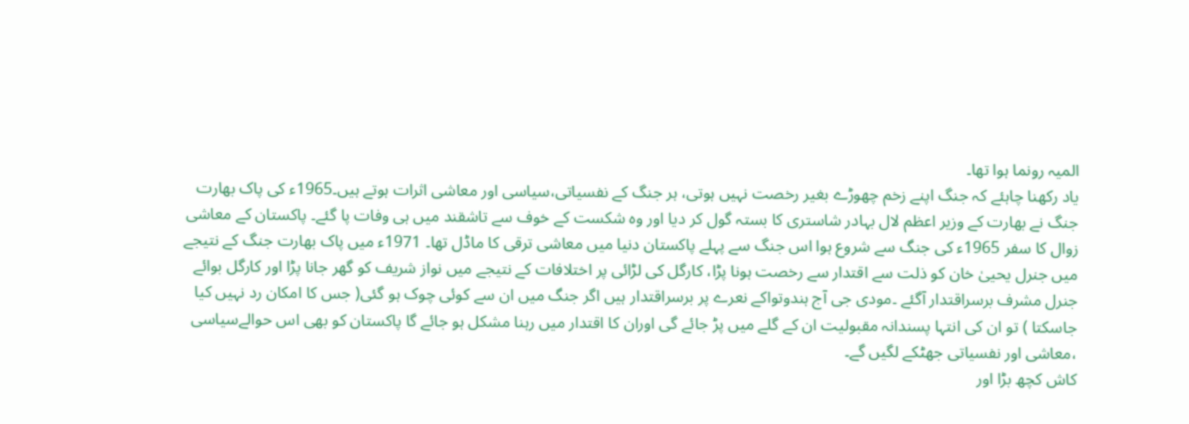المیہ رونما ہوا تھا۔
یاد رکھنا چاہئے کہ جنگ اپنے زخم چھوڑے بغیر رخصت نہیں ہوتی، ہر جنگ کے نفسیاتی،سیاسی اور معاشی اثرات ہوتے ہیں۔1965ء کی پاک بھارت جنگ نے بھارت کے وزیر اعظم لال بہادر شاستری کا بستہ گول کر دیا اور وہ شکست کے خوف سے تاشقند میں ہی وفات پا گئے۔ پاکستان کے معاشی زوال کا سفر 1965ء کی جنگ سے شروع ہوا اس جنگ سے پہلے پاکستان دنیا میں معاشی ترقی کا ماڈل تھا۔ 1971ء میں پاک بھارت جنگ کے نتیجے میں جنرل یحییٰ خان کو ذلت سے اقتدار سے رخصت ہونا پڑا، کارگل کی لڑائی پر اختلافات کے نتیجے میں نواز شریف کو گھر جانا پڑا اور کارگل بوائے جنرل مشرف برسراقتدار آگئے ۔مودی جی آج ہندوتواکے نعرے پر برسراقتدار ہیں اگر جنگ میں ان سے کوئی چوک ہو گئی( جس کا امکان رد نہیں کیا جاسکتا ) تو ان کی انتہا پسندانہ مقبولیت ان کے گلے میں پڑ جائے گی اوران کا اقتدار میں رہنا مشکل ہو جائے گا پاکستان کو بھی اس حوالےسیاسی ،معاشی اور نفسیاتی جھٹکے لگیں گے۔
کاش کچھ بڑا اور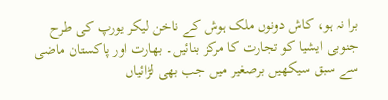برا نہ ہو، کاش دونوں ملک ہوش کے ناخن لیکر یورپ کی طرح جنوبی ایشیا کو تجارت کا مرکز بنائیں۔ بھارت اور پاکستان ماضی سے سبق سیکھیں برصغیر میں جب بھی لڑائیاں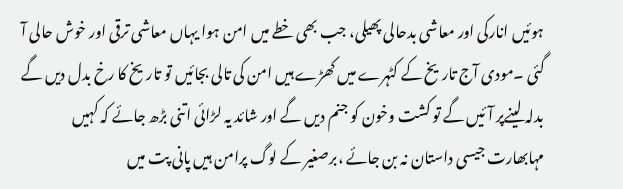ہوئیں انارکی اور معاشی بدحالی پھیلی، جب بھی خطے میں امن ہوا یہاں معاشی ترقی اور خوش حالی آ گئی ۔مودی آج تاریخ کے کٹہرے میں کھڑے ہیں امن کی تالی بجائیں تو تاریخ کا رخ بدل دیں گے بدلہ لینےپر آئیں گے تو کشت وخون کو جنم دیں گے اور شائد یہ لڑائی اتنی بڑھ جائے کہ کہیں مہابھارت جیسی داستان نہ بن جائے ،برصغیر کے لوگ پرامن ہیں پانی پت میں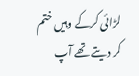لڑائی کرکے وہیں ختم کر دیتے تھے آپ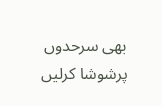بھی سرحدوں پرشوشا کرلیں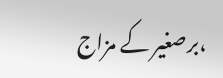،برصغیر کے مزاج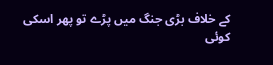کے خلاف بڑی جنگ میں پڑے تو پھر اسکی کوئی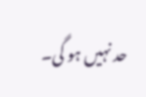حد نہیں ہو گی۔